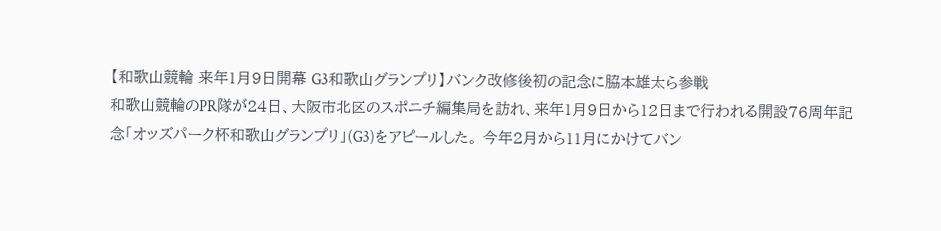【和歌山競輪 来年1月9日開幕 G3和歌山グランプリ】バンク改修後初の記念に脇本雄太ら参戦
和歌山競輪のPR隊が24日、大阪市北区のスポニチ編集局を訪れ、来年1月9日から12日まで行われる開設76周年記念「オッズパーク杯和歌山グランプリ」(G3)をアピールした。 今年2月から11月にかけてバン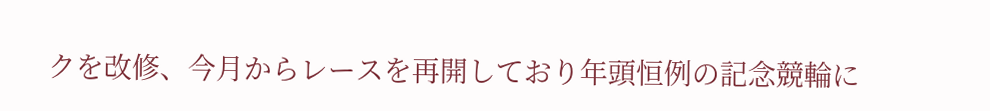クを改修、今月からレースを再開しており年頭恒例の記念競輪に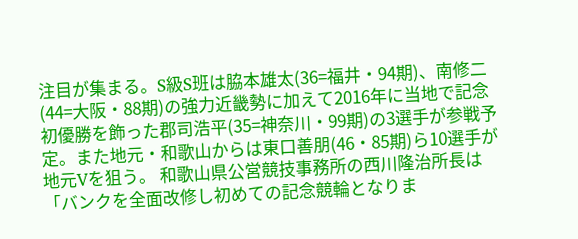注目が集まる。S級S班は脇本雄太(36=福井・94期)、南修二(44=大阪・88期)の強力近畿勢に加えて2016年に当地で記念初優勝を飾った郡司浩平(35=神奈川・99期)の3選手が参戦予定。また地元・和歌山からは東口善朋(46・85期)ら10選手が地元Vを狙う。 和歌山県公営競技事務所の西川隆治所長は「バンクを全面改修し初めての記念競輪となりま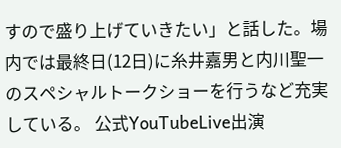すので盛り上げていきたい」と話した。場内では最終日(12日)に糸井嘉男と内川聖一のスペシャルトークショーを行うなど充実している。 公式YouTubeLive出演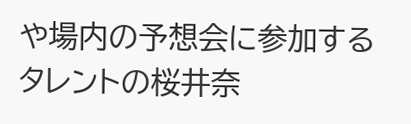や場内の予想会に参加するタレントの桜井奈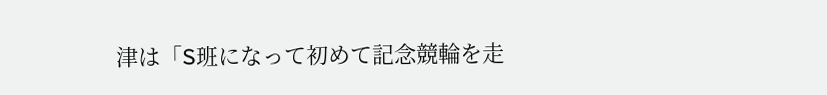津は「S班になって初めて記念競輪を走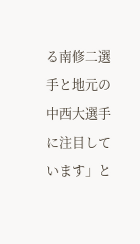る南修二選手と地元の中西大選手に注目しています」と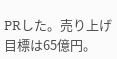PRした。売り上げ目標は65億円。